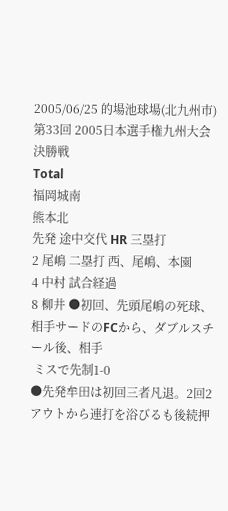2005/06/25 的場池球場(北九州市) 第33回 2005日本選手権九州大会 決勝戦
Total
福岡城南
熊本北
先発 途中交代 HR 三塁打
2 尾嶋 二塁打 西、尾嶋、本園
4 中村 試合経過
8 柳井 ●初回、先頭尾嶋の死球、相手サードのFCから、ダブルスチール後、相手
 ミスで先制1-0
●先発牟田は初回三者凡退。2回2アウトから連打を浴びるも後続押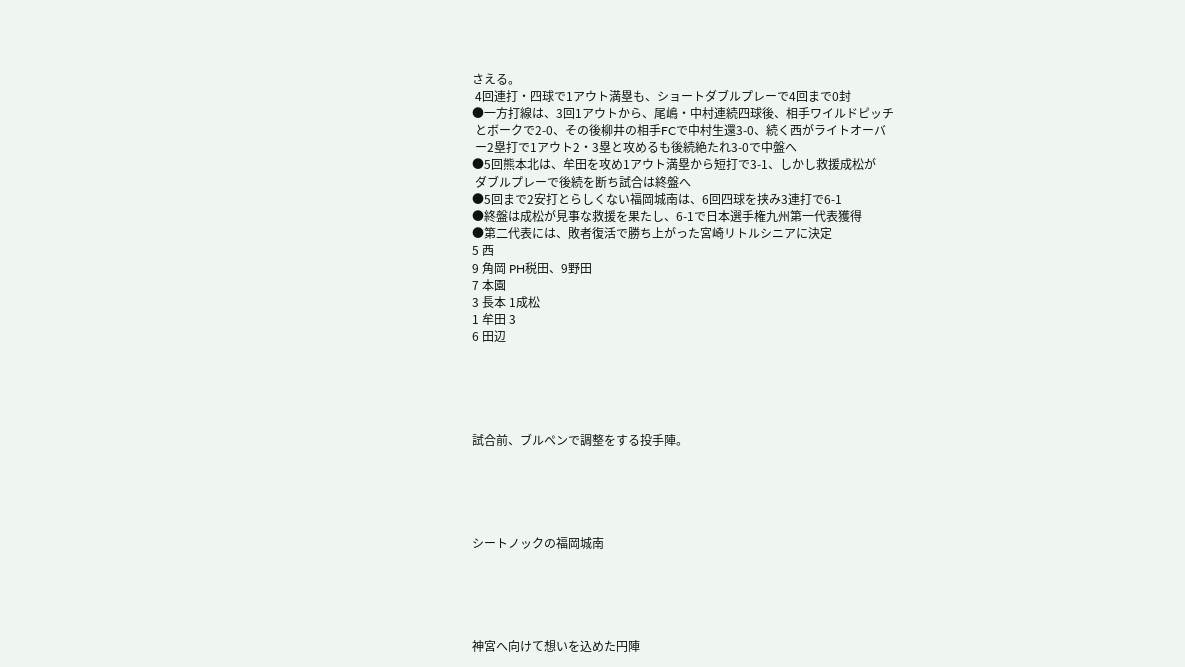さえる。
 4回連打・四球で1アウト満塁も、ショートダブルプレーで4回まで0封
●一方打線は、3回1アウトから、尾嶋・中村連続四球後、相手ワイルドピッチ
 とボークで2-0、その後柳井の相手FCで中村生還3-0、続く西がライトオーバ
 ー2塁打で1アウト2・3塁と攻めるも後続絶たれ3-0で中盤へ
●5回熊本北は、牟田を攻め1アウト満塁から短打で3-1、しかし救援成松が
 ダブルプレーで後続を断ち試合は終盤へ
●5回まで2安打とらしくない福岡城南は、6回四球を挟み3連打で6-1
●終盤は成松が見事な救援を果たし、6-1で日本選手権九州第一代表獲得
●第二代表には、敗者復活で勝ち上がった宮崎リトルシニアに決定
5 西
9 角岡 PH税田、9野田
7 本園
3 長本 1成松
1 牟田 3
6 田辺





試合前、ブルペンで調整をする投手陣。





シートノックの福岡城南





神宮へ向けて想いを込めた円陣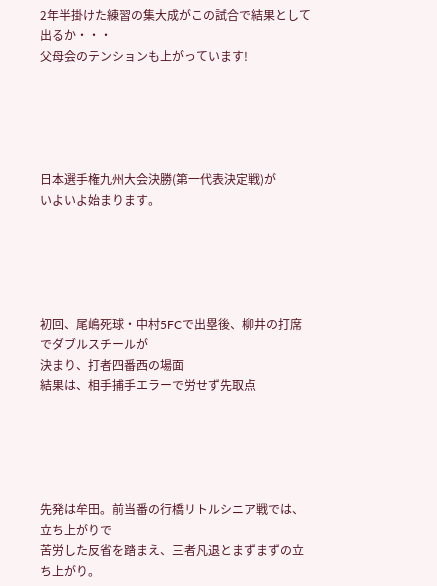2年半掛けた練習の集大成がこの試合で結果として出るか・・・
父母会のテンションも上がっています!





日本選手権九州大会決勝(第一代表決定戦)が
いよいよ始まります。





初回、尾嶋死球・中村5FCで出塁後、柳井の打席でダブルスチールが
決まり、打者四番西の場面
結果は、相手捕手エラーで労せず先取点





先発は牟田。前当番の行橋リトルシニア戦では、立ち上がりで
苦労した反省を踏まえ、三者凡退とまずまずの立ち上がり。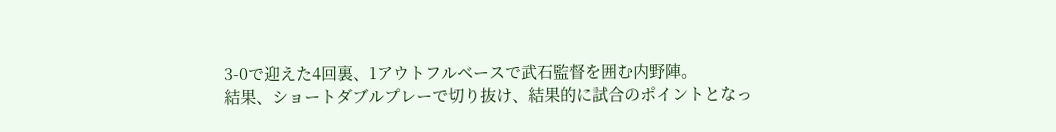3-0で迎えた4回裏、1アウトフルベースで武石監督を囲む内野陣。
結果、ショートダブルプレーで切り抜け、結果的に試合のポイントとなっ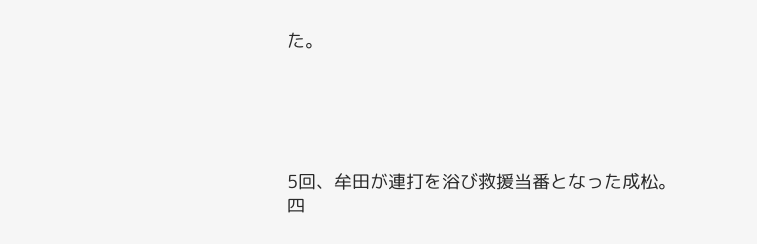た。





5回、牟田が連打を浴び救援当番となった成松。
四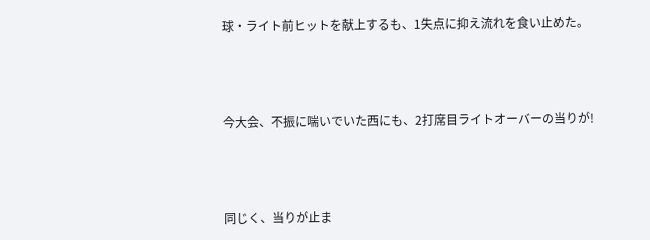球・ライト前ヒットを献上するも、1失点に抑え流れを食い止めた。





今大会、不振に喘いでいた西にも、2打席目ライトオーバーの当りが!





同じく、当りが止ま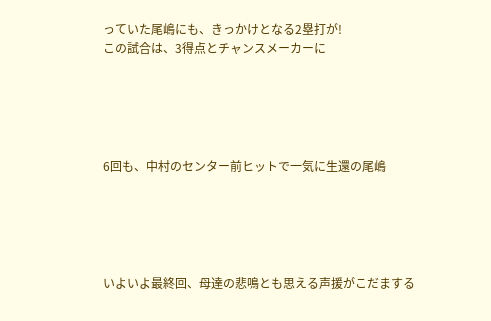っていた尾嶋にも、きっかけとなる2塁打が!
この試合は、3得点とチャンスメーカーに





6回も、中村のセンター前ヒットで一気に生還の尾嶋





いよいよ最終回、母達の悲鳴とも思える声援がこだまする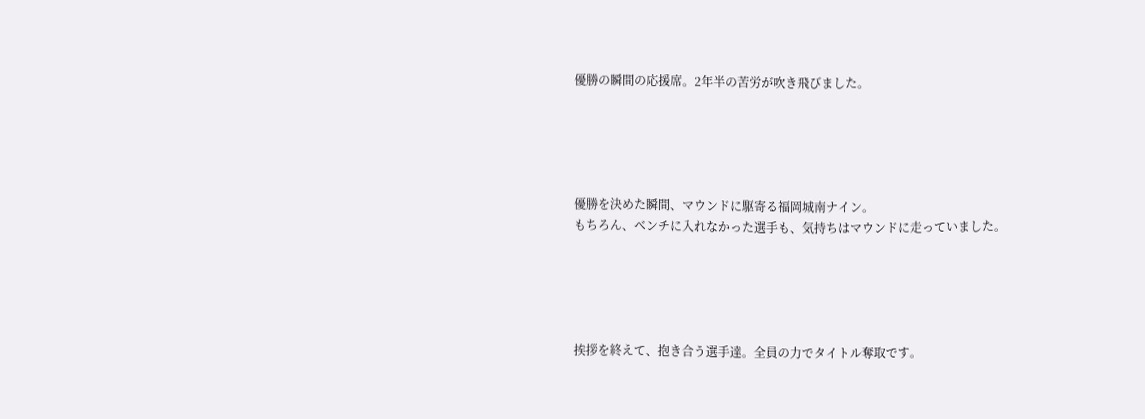優勝の瞬間の応援席。2年半の苦労が吹き飛びました。





優勝を決めた瞬間、マウンドに駆寄る福岡城南ナイン。
もちろん、ベンチに入れなかった選手も、気持ちはマウンドに走っていました。





挨拶を終えて、抱き合う選手達。全員の力でタイトル奪取です。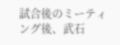試合後のミーティング後、武石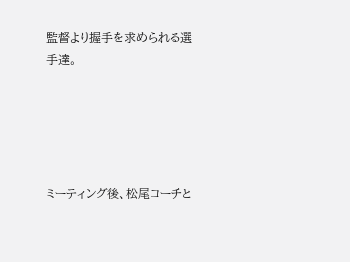監督より握手を求められる選手達。





ミーティング後、松尾コーチと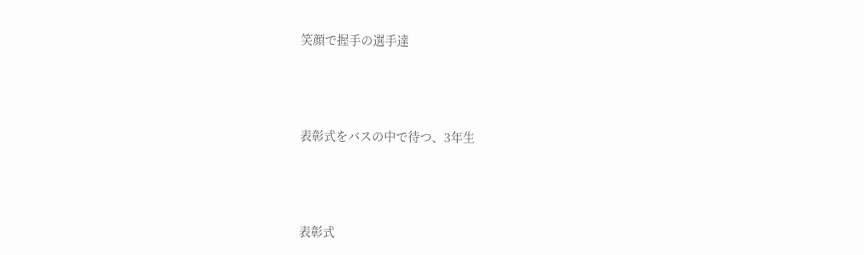笑顔で握手の選手達





表彰式をバスの中で待つ、3年生





表彰式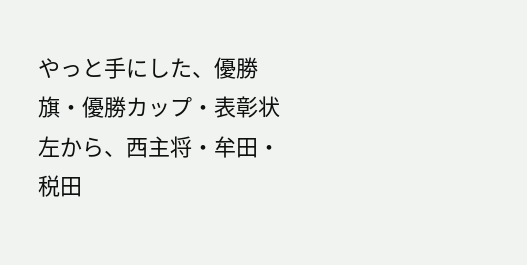やっと手にした、優勝旗・優勝カップ・表彰状
左から、西主将・牟田・税田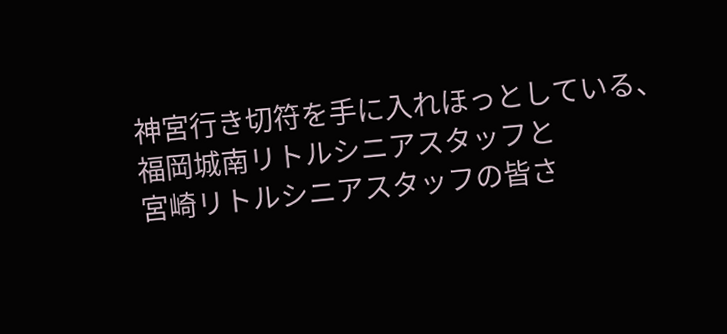神宮行き切符を手に入れほっとしている、福岡城南リトルシニアスタッフと
宮崎リトルシニアスタッフの皆さ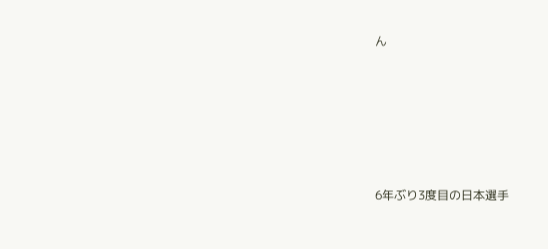ん





6年ぶり3度目の日本選手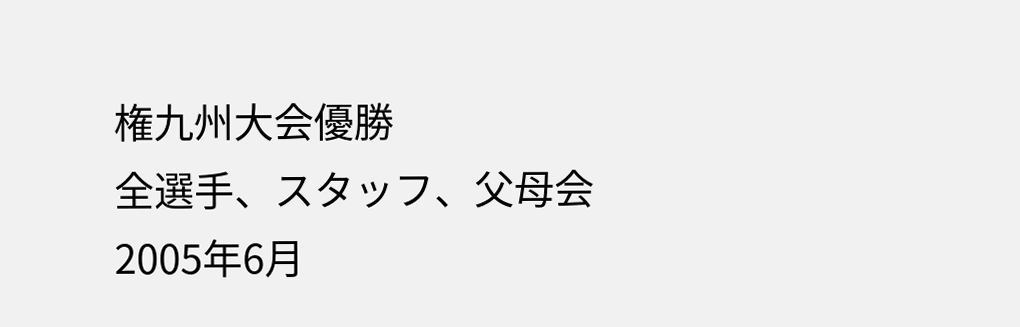権九州大会優勝
全選手、スタッフ、父母会
2005年6月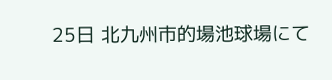25日 北九州市的場池球場にて